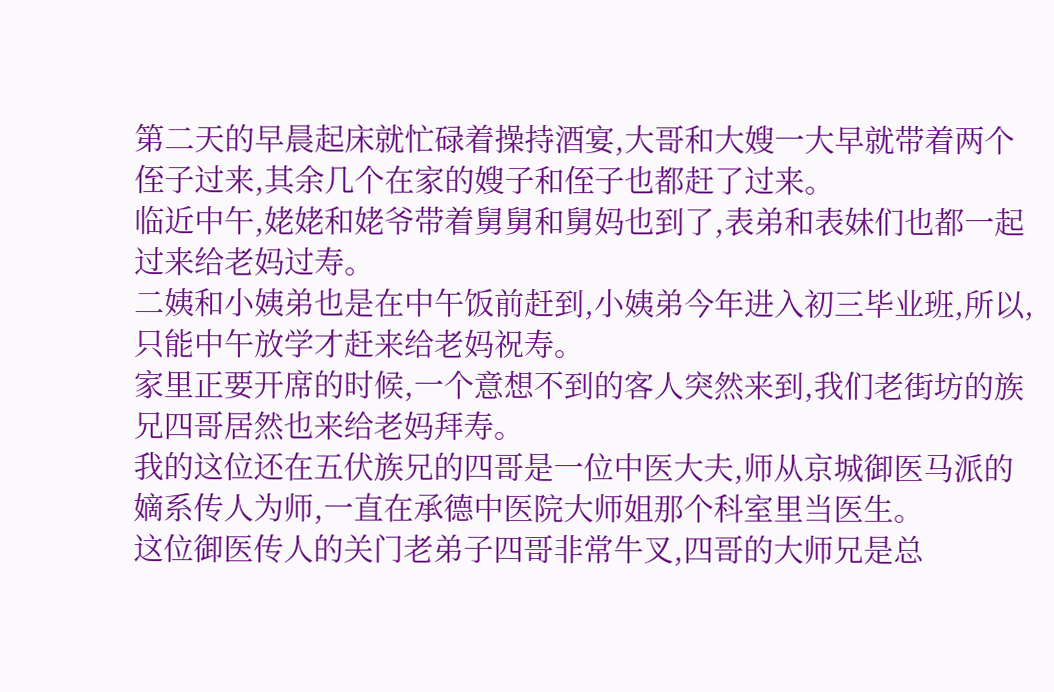第二天的早晨起床就忙碌着操持酒宴,大哥和大嫂一大早就带着两个侄子过来,其余几个在家的嫂子和侄子也都赶了过来。
临近中午,姥姥和姥爷带着舅舅和舅妈也到了,表弟和表妹们也都一起过来给老妈过寿。
二姨和小姨弟也是在中午饭前赶到,小姨弟今年进入初三毕业班,所以,只能中午放学才赶来给老妈祝寿。
家里正要开席的时候,一个意想不到的客人突然来到,我们老街坊的族兄四哥居然也来给老妈拜寿。
我的这位还在五伏族兄的四哥是一位中医大夫,师从京城御医马派的嫡系传人为师,一直在承德中医院大师姐那个科室里当医生。
这位御医传人的关门老弟子四哥非常牛叉,四哥的大师兄是总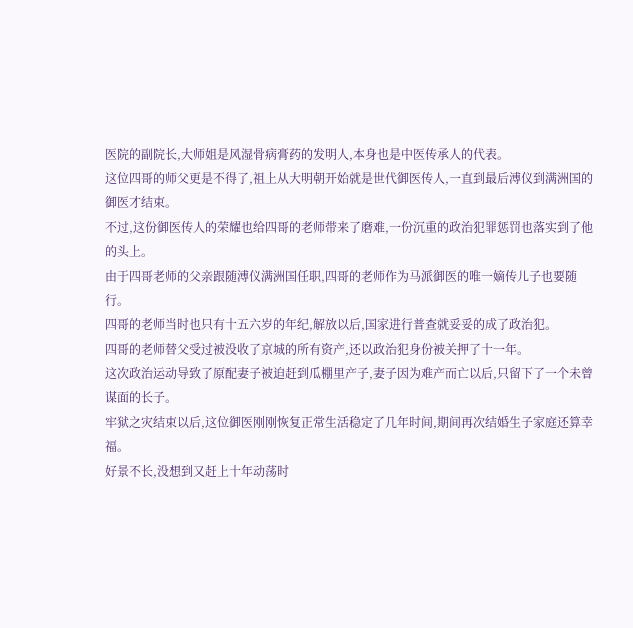医院的副院长,大师姐是风湿骨病膏药的发明人,本身也是中医传承人的代表。
这位四哥的师父更是不得了,祖上从大明朝开始就是世代御医传人,一直到最后溥仪到满洲国的御医才结束。
不过,这份御医传人的荣耀也给四哥的老师带来了磨难,一份沉重的政治犯罪惩罚也落实到了他的头上。
由于四哥老师的父亲跟随溥仪满洲国任职,四哥的老师作为马派御医的唯一嫡传儿子也要随行。
四哥的老师当时也只有十五六岁的年纪,解放以后,国家进行普查就妥妥的成了政治犯。
四哥的老师替父受过被没收了京城的所有资产,还以政治犯身份被关押了十一年。
这次政治运动导致了原配妻子被迫赶到瓜棚里产子,妻子因为难产而亡以后,只留下了一个未曾谋面的长子。
牢狱之灾结束以后,这位御医刚刚恢复正常生活稳定了几年时间,期间再次结婚生子家庭还算幸福。
好景不长,没想到又赶上十年动荡时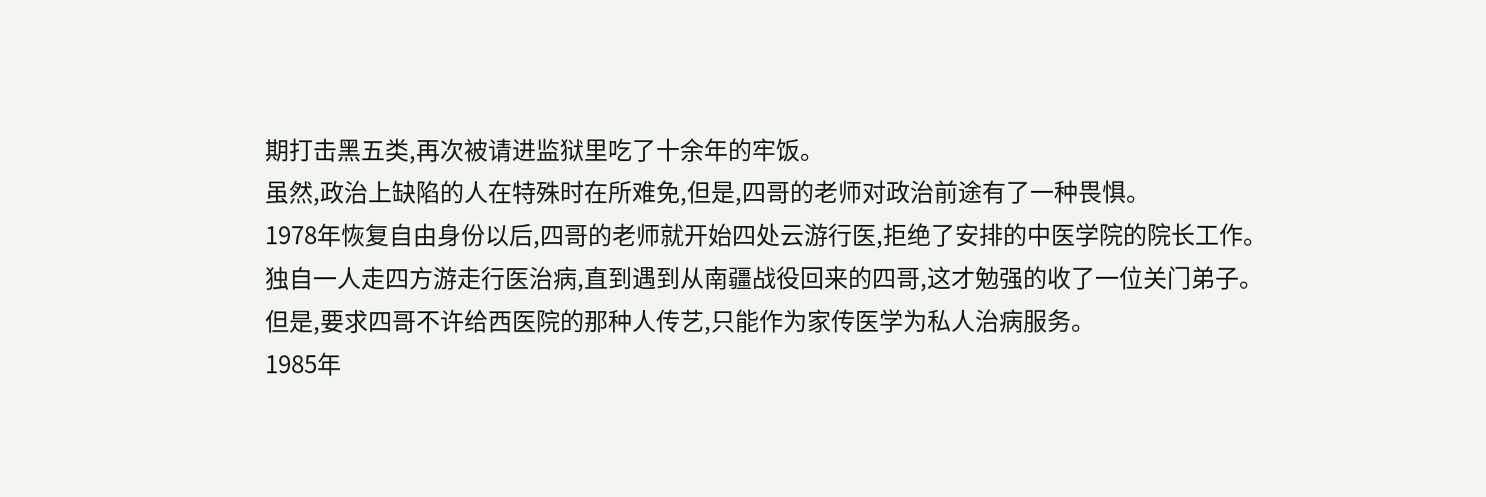期打击黑五类,再次被请进监狱里吃了十余年的牢饭。
虽然,政治上缺陷的人在特殊时在所难免,但是,四哥的老师对政治前途有了一种畏惧。
1978年恢复自由身份以后,四哥的老师就开始四处云游行医,拒绝了安排的中医学院的院长工作。
独自一人走四方游走行医治病,直到遇到从南疆战役回来的四哥,这才勉强的收了一位关门弟子。
但是,要求四哥不许给西医院的那种人传艺,只能作为家传医学为私人治病服务。
1985年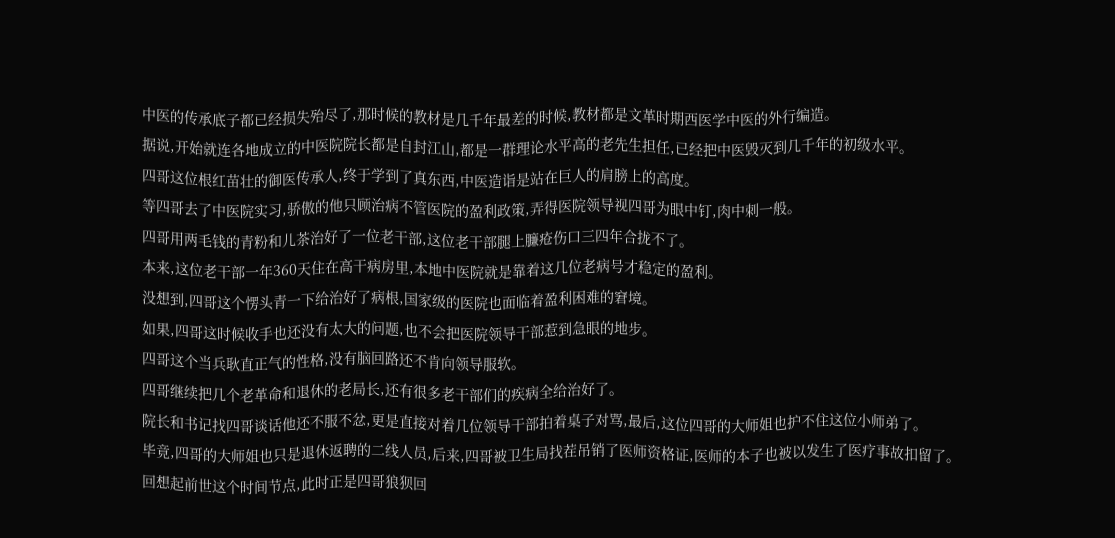中医的传承底子都已经损失殆尽了,那时候的教材是几千年最差的时候,教材都是文革时期西医学中医的外行编造。
据说,开始就连各地成立的中医院院长都是自封江山,都是一群理论水平高的老先生担任,已经把中医毁灭到几千年的初级水平。
四哥这位根红苗壮的御医传承人,终于学到了真东西,中医造诣是站在巨人的肩膀上的高度。
等四哥去了中医院实习,骄傲的他只顾治病不管医院的盈利政策,弄得医院领导视四哥为眼中钉,肉中刺一般。
四哥用两毛钱的青粉和儿茶治好了一位老干部,这位老干部腿上臁疮伤口三四年合拢不了。
本来,这位老干部一年360天住在高干病房里,本地中医院就是靠着这几位老病号才稳定的盈利。
没想到,四哥这个愣头青一下给治好了病根,国家级的医院也面临着盈利困难的窘境。
如果,四哥这时候收手也还没有太大的问题,也不会把医院领导干部惹到急眼的地步。
四哥这个当兵耿直正气的性格,没有脑回路还不肯向领导服软。
四哥继续把几个老革命和退休的老局长,还有很多老干部们的疾病全给治好了。
院长和书记找四哥谈话他还不服不忿,更是直接对着几位领导干部拍着桌子对骂,最后,这位四哥的大师姐也护不住这位小师弟了。
毕竟,四哥的大师姐也只是退休返聘的二线人员,后来,四哥被卫生局找茬吊销了医师资格证,医师的本子也被以发生了医疗事故扣留了。
回想起前世这个时间节点,此时正是四哥狼狈回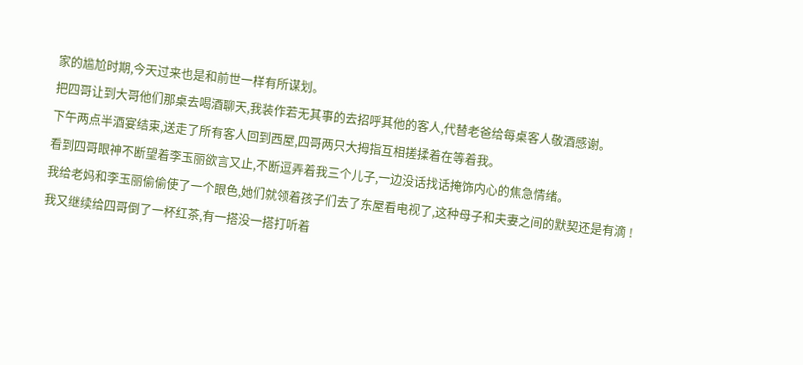家的尴尬时期,今天过来也是和前世一样有所谋划。
把四哥让到大哥他们那桌去喝酒聊天,我装作若无其事的去招呼其他的客人,代替老爸给每桌客人敬酒感谢。
下午两点半酒宴结束,送走了所有客人回到西屋,四哥两只大拇指互相搓揉着在等着我。
看到四哥眼神不断望着李玉丽欲言又止,不断逗弄着我三个儿子,一边没话找话掩饰内心的焦急情绪。
我给老妈和李玉丽偷偷使了一个眼色,她们就领着孩子们去了东屋看电视了,这种母子和夫妻之间的默契还是有滴 !
我又继续给四哥倒了一杯红茶,有一搭没一搭打听着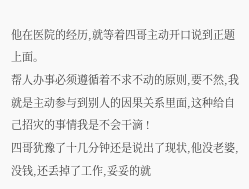他在医院的经历,就等着四哥主动开口说到正题上面。
帮人办事必须遵循着不求不动的原则,要不然,我就是主动参与到别人的因果关系里面,这种给自己招灾的事情我是不会干滴 !
四哥犹豫了十几分钟还是说出了现状,他没老婆,没钱,还丢掉了工作,妥妥的就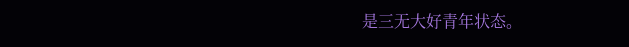是三无大好青年状态。